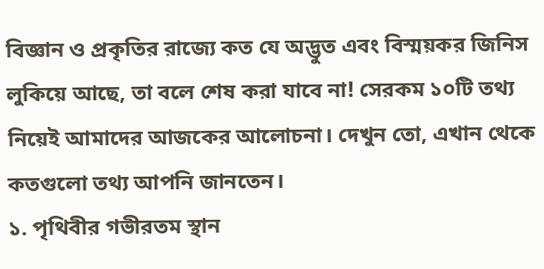বিজ্ঞান ও প্রকৃতির রাজ্যে কত যে অদ্ভুত এবং বিস্ময়কর জিনিস লুকিয়ে আছে, তা বলে শেষ করা যাবে না! সেরকম ১০টি তথ্য নিয়েই আমাদের আজকের আলোচনা। দেখুন তো, এখান থেকে কতগুলো তথ্য আপনি জানতেন।
১. পৃথিবীর গভীরতম স্থান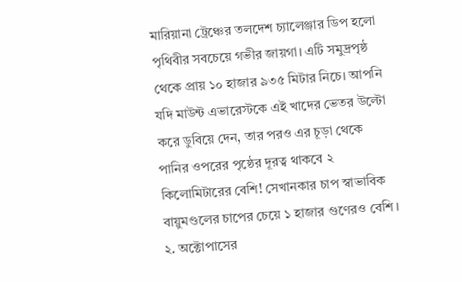মারিয়ানা ট্রেঞ্চের তলদেশ চ্যালেঞ্জার ডিপ হলো পৃথিবীর সবচেয়ে গভীর জায়গা। এটি সমুদ্রপৃষ্ঠ থেকে প্রায় ১০ হাজার ৯৩৫ মিটার নিচে। আপনি যদি মাউন্ট এভারেস্টকে এই খাদের ভেতর উল্টো করে ডুবিয়ে দেন, তার পরও এর চূড়া থেকে পানির ওপরের পৃষ্ঠের দূরত্ব থাকবে ২ কিলোমিটারের বেশি! সেখানকার চাপ স্বাভাবিক বায়ুমণ্ডলের চাপের চেয়ে ১ হাজার গুণেরও বেশি।
২. অক্টোপাসের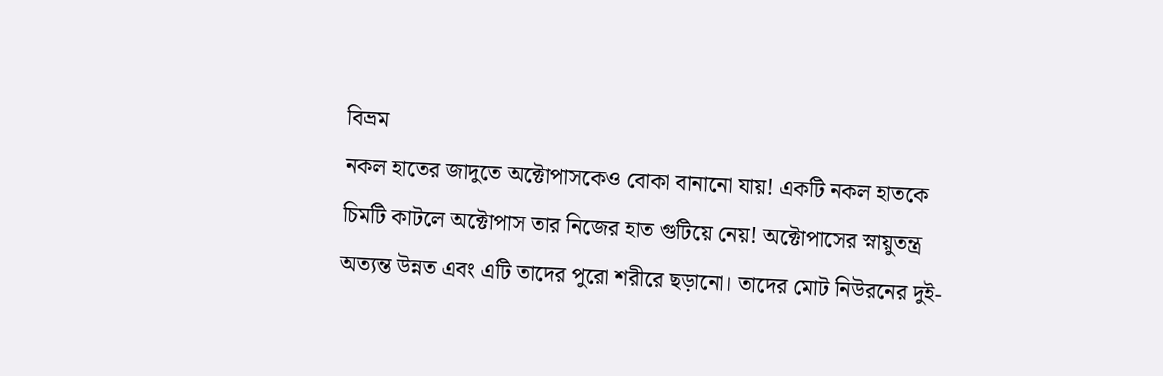বিভ্রম
নকল হাতের জাদুতে অক্টোপাসকেও বোকা বানানো যায়! একটি নকল হাতকে চিমটি কাটলে অক্টোপাস তার নিজের হাত গুটিয়ে নেয়! অক্টোপাসের স্নায়ুতন্ত্র অত্যন্ত উন্নত এবং এটি তাদের পুরো শরীরে ছড়ানো। তাদের মোট নিউরনের দুই-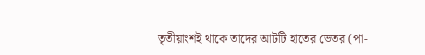তৃতীয়াংশই থাকে তাদের আটটি হাতের ভেতর (পা-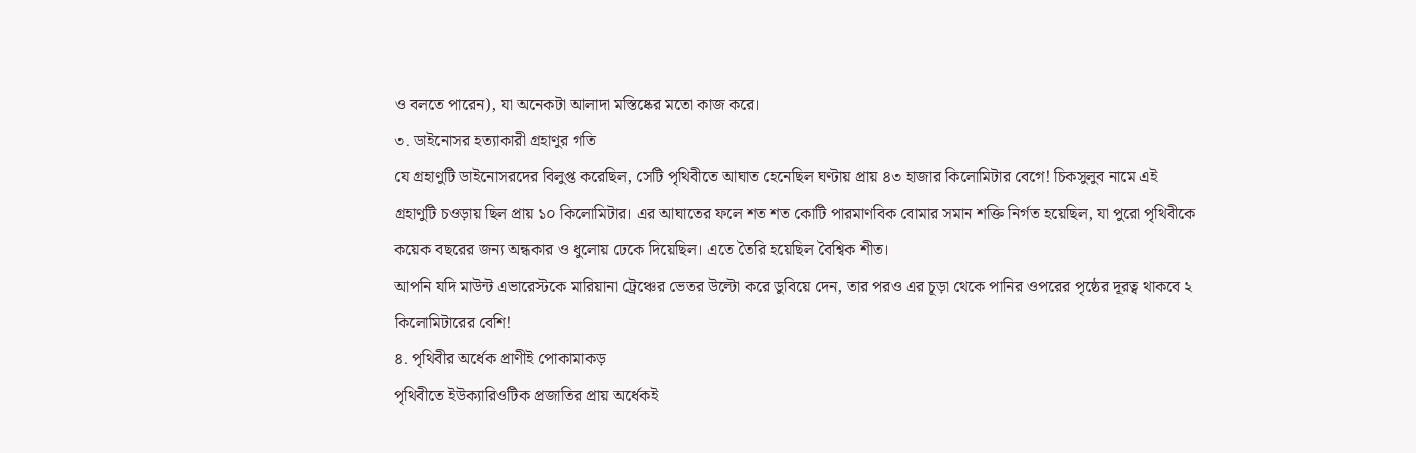ও বলতে পারেন), যা অনেকটা আলাদা মস্তিষ্কের মতো কাজ করে।
৩. ডাইনোসর হত্যাকারী গ্রহাণুর গতি
যে গ্রহাণুটি ডাইনোসরদের বিলুপ্ত করেছিল, সেটি পৃথিবীতে আঘাত হেনেছিল ঘণ্টায় প্রায় ৪৩ হাজার কিলোমিটার বেগে! চিকসুলুব নামে এই গ্রহাণুটি চওড়ায় ছিল প্রায় ১০ কিলোমিটার। এর আঘাতের ফলে শত শত কোটি পারমাণবিক বোমার সমান শক্তি নির্গত হয়েছিল, যা পুরো পৃথিবীকে কয়েক বছরের জন্য অন্ধকার ও ধুলোয় ঢেকে দিয়েছিল। এতে তৈরি হয়েছিল বৈশ্বিক শীত।
আপনি যদি মাউন্ট এভারেস্টকে মারিয়ানা ট্রেঞ্চের ভেতর উল্টো করে ডুবিয়ে দেন, তার পরও এর চূড়া থেকে পানির ওপরের পৃষ্ঠের দূরত্ব থাকবে ২ কিলোমিটারের বেশি!
৪. পৃথিবীর অর্ধেক প্রাণীই পোকামাকড়
পৃথিবীতে ইউক্যারিওটিক প্রজাতির প্রায় অর্ধেকই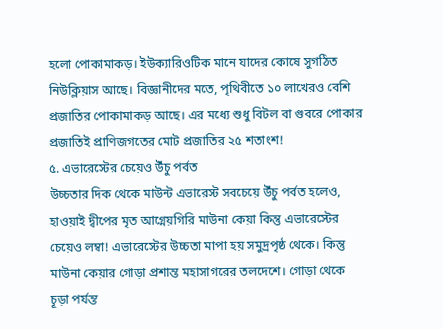হলো পোকামাকড়। ইউক্যারিওটিক মানে যাদের কোষে সুগঠিত নিউক্লিয়াস আছে। বিজ্ঞানীদের মতে, পৃথিবীতে ১০ লাখেরও বেশি প্রজাতির পোকামাকড় আছে। এর মধ্যে শুধু বিটল বা গুবরে পোকার প্রজাতিই প্রাণিজগতের মোট প্রজাতির ২৫ শতাংশ!
৫. এভারেস্টের চেয়েও উঁচু পর্বত
উচ্চতার দিক থেকে মাউন্ট এভারেস্ট সবচেয়ে উঁচু পর্বত হলেও, হাওয়াই দ্বীপের মৃত আগ্নেয়গিরি মাউনা কেয়া কিন্তু এভারেস্টের চেয়েও লম্বা! এভারেস্টের উচ্চতা মাপা হয় সমুদ্রপৃষ্ঠ থেকে। কিন্তু মাউনা কেয়ার গোড়া প্রশান্ত মহাসাগরের তলদেশে। গোড়া থেকে চূড়া পর্যন্ত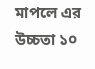মাপলে এর উচ্চতা ১০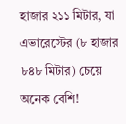হাজার ২১১ মিটার, যা এভারেস্টের (৮ হাজার ৮৪৮ মিটার) চেয়ে অনেক বেশি!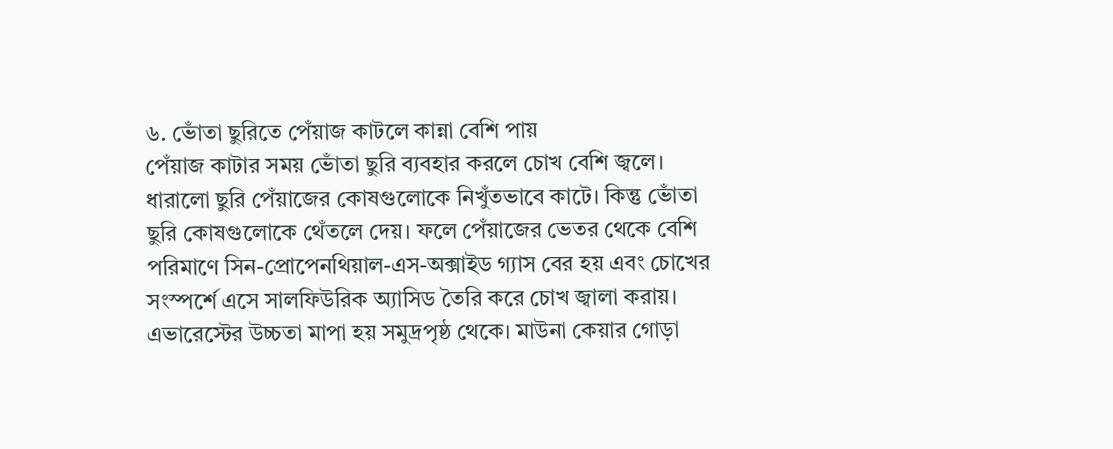৬. ভোঁতা ছুরিতে পেঁয়াজ কাটলে কান্না বেশি পায়
পেঁয়াজ কাটার সময় ভোঁতা ছুরি ব্যবহার করলে চোখ বেশি জ্বলে। ধারালো ছুরি পেঁয়াজের কোষগুলোকে নিখুঁতভাবে কাটে। কিন্তু ভোঁতা ছুরি কোষগুলোকে থেঁতলে দেয়। ফলে পেঁয়াজের ভেতর থেকে বেশি পরিমাণে সিন-প্রোপেনথিয়াল-এস-অক্সাইড গ্যাস বের হয় এবং চোখের সংস্পর্শে এসে সালফিউরিক অ্যাসিড তৈরি করে চোখ জ্বালা করায়।
এভারেস্টের উচ্চতা মাপা হয় সমুদ্রপৃষ্ঠ থেকে। মাউনা কেয়ার গোড়া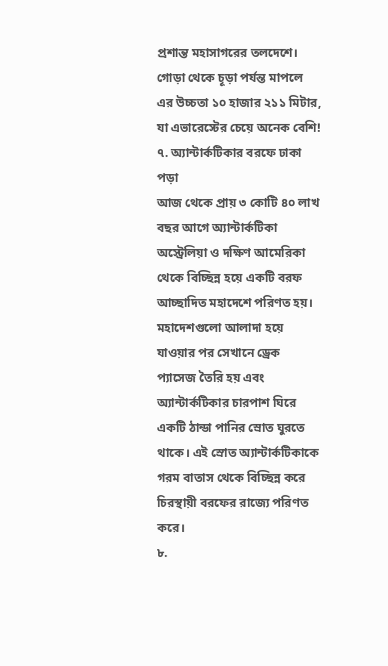প্রশান্ত মহাসাগরের তলদেশে। গোড়া থেকে চূড়া পর্যন্ত মাপলে এর উচ্চতা ১০ হাজার ২১১ মিটার, যা এভারেস্টের চেয়ে অনেক বেশি!
৭. অ্যান্টার্কটিকার বরফে ঢাকা পড়া
আজ থেকে প্রায় ৩ কোটি ৪০ লাখ বছর আগে অ্যান্টার্কটিকা অস্ট্রেলিয়া ও দক্ষিণ আমেরিকা থেকে বিচ্ছিন্ন হয়ে একটি বরফ আচ্ছাদিত মহাদেশে পরিণত হয়। মহাদেশগুলো আলাদা হয়ে যাওয়ার পর সেখানে ড্রেক প্যাসেজ তৈরি হয় এবং অ্যান্টার্কটিকার চারপাশ ঘিরে একটি ঠান্ডা পানির স্রোত ঘুরতে থাকে। এই স্রোত অ্যান্টার্কটিকাকে গরম বাতাস থেকে বিচ্ছিন্ন করে চিরস্থায়ী বরফের রাজ্যে পরিণত করে।
৮.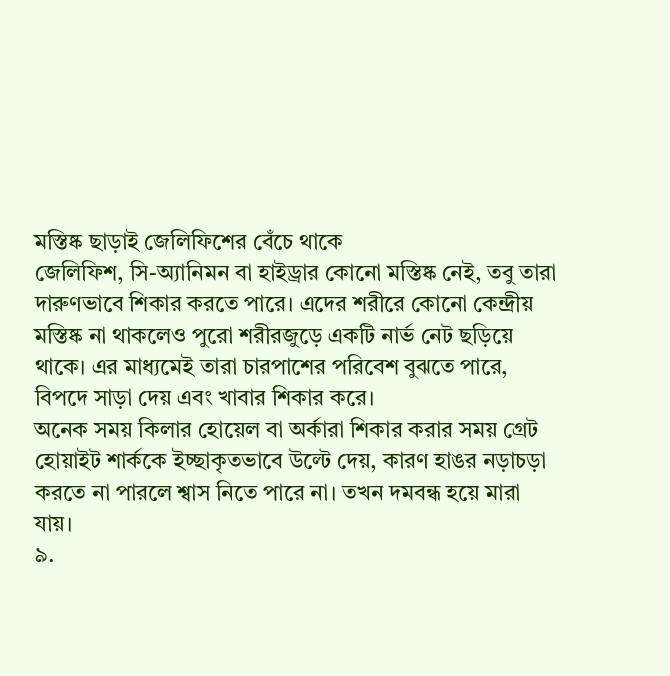মস্তিষ্ক ছাড়াই জেলিফিশের বেঁচে থাকে
জেলিফিশ, সি-অ্যানিমন বা হাইড্রার কোনো মস্তিষ্ক নেই, তবু তারা দারুণভাবে শিকার করতে পারে। এদের শরীরে কোনো কেন্দ্রীয় মস্তিষ্ক না থাকলেও পুরো শরীরজুড়ে একটি নার্ভ নেট ছড়িয়ে থাকে। এর মাধ্যমেই তারা চারপাশের পরিবেশ বুঝতে পারে, বিপদে সাড়া দেয় এবং খাবার শিকার করে।
অনেক সময় কিলার হোয়েল বা অর্কারা শিকার করার সময় গ্রেট হোয়াইট শার্ককে ইচ্ছাকৃতভাবে উল্টে দেয়, কারণ হাঙর নড়াচড়া করতে না পারলে শ্বাস নিতে পারে না। তখন দমবন্ধ হয়ে মারা যায়।
৯.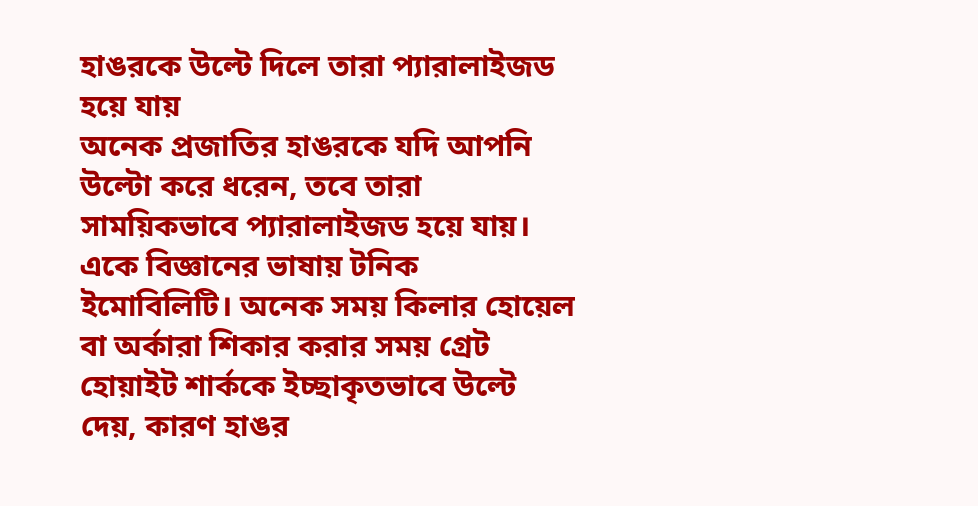হাঙরকে উল্টে দিলে তারা প্যারালাইজড হয়ে যায়
অনেক প্রজাতির হাঙরকে যদি আপনি উল্টো করে ধরেন, তবে তারা সাময়িকভাবে প্যারালাইজড হয়ে যায়। একে বিজ্ঞানের ভাষায় টনিক ইমোবিলিটি। অনেক সময় কিলার হোয়েল বা অর্কারা শিকার করার সময় গ্রেট হোয়াইট শার্ককে ইচ্ছাকৃতভাবে উল্টে দেয়, কারণ হাঙর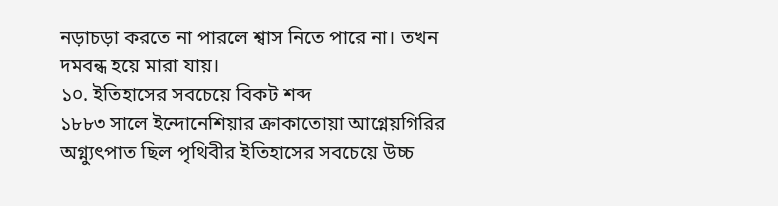নড়াচড়া করতে না পারলে শ্বাস নিতে পারে না। তখন দমবন্ধ হয়ে মারা যায়।
১০. ইতিহাসের সবচেয়ে বিকট শব্দ
১৮৮৩ সালে ইন্দোনেশিয়ার ক্রাকাতোয়া আগ্নেয়গিরির অগ্ন্যুৎপাত ছিল পৃথিবীর ইতিহাসের সবচেয়ে উচ্চ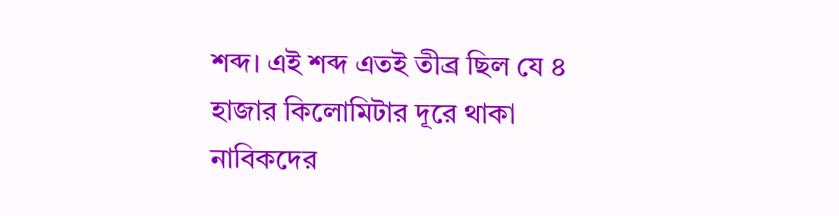শব্দ। এই শব্দ এতই তীব্র ছিল যে ৪ হাজার কিলোমিটার দূরে থাকা নাবিকদের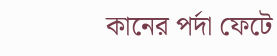কানের পর্দা ফেটে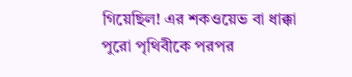গিয়েছিল! এর শকওয়েভ বা ধাক্কা পুরো পৃথিবীকে পরপর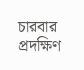চারবার প্রদক্ষিণ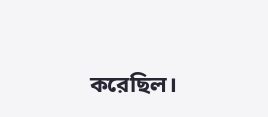করেছিল।